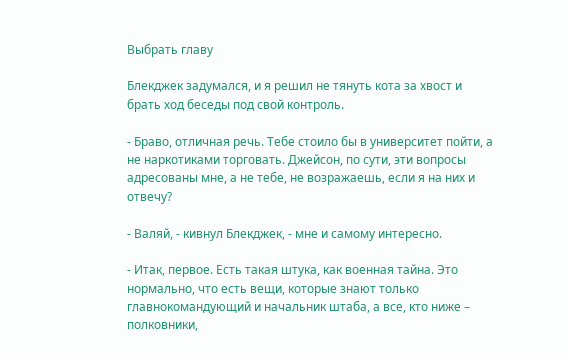Выбрать главу

Блекджек задумался, и я решил не тянуть кота за хвост и брать ход беседы под свой контроль.

- Браво, отличная речь. Тебе стоило бы в университет пойти, а не наркотиками торговать. Джейсон, по сути, эти вопросы адресованы мне, а не тебе, не возражаешь, если я на них и отвечу?

- Валяй, - кивнул Блекджек, - мне и самому интересно.

- Итак, первое. Есть такая штука, как военная тайна. Это нормально, что есть вещи, которые знают только главнокомандующий и начальник штаба, а все, кто ниже – полковники,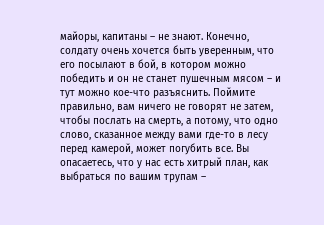майоры, капитаны – не знают. Конечно, солдату очень хочется быть уверенным, что его посылают в бой, в котором можно победить и он не станет пушечным мясом – и тут можно кое-что разъяснить. Поймите правильно, вам ничего не говорят не затем, чтобы послать на смерть, а потому, что одно слово, сказанное между вами где-то в лесу перед камерой, может погубить все. Вы опасаетесь, что у нас есть хитрый план, как выбраться по вашим трупам –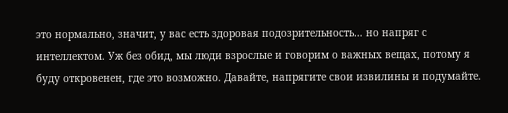это нормально, значит, у вас есть здоровая подозрительность… но напряг с интеллектом. Уж без обид, мы люди взрослые и говорим о важных вещах, потому я буду откровенен, где это возможно. Давайте, напрягите свои извилины и подумайте.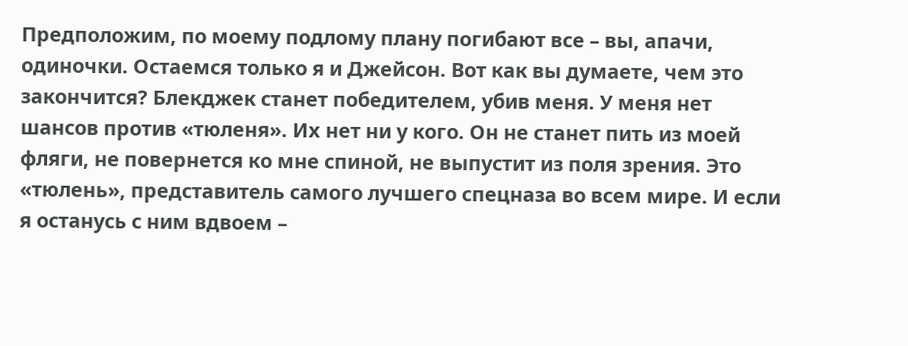Предположим, по моему подлому плану погибают все – вы, апачи, одиночки. Остаемся только я и Джейсон. Вот как вы думаете, чем это закончится? Блекджек станет победителем, убив меня. У меня нет шансов против «тюленя». Их нет ни у кого. Он не станет пить из моей фляги, не повернется ко мне спиной, не выпустит из поля зрения. Это «тюлень», представитель самого лучшего спецназа во всем мире. И если я останусь с ним вдвоем –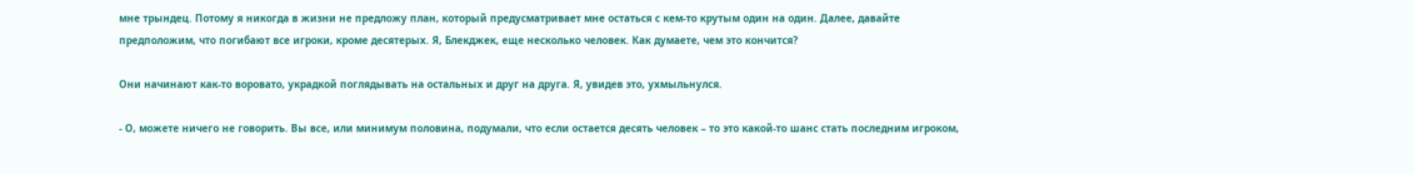мне трындец. Потому я никогда в жизни не предложу план, который предусматривает мне остаться с кем-то крутым один на один. Далее, давайте предположим, что погибают все игроки, кроме десятерых. Я, Блекджек, еще несколько человек. Как думаете, чем это кончится?

Они начинают как-то воровато, украдкой поглядывать на остальных и друг на друга. Я, увидев это, ухмыльнулся.

- О, можете ничего не говорить. Вы все, или минимум половина, подумали, что если остается десять человек – то это какой-то шанс стать последним игроком,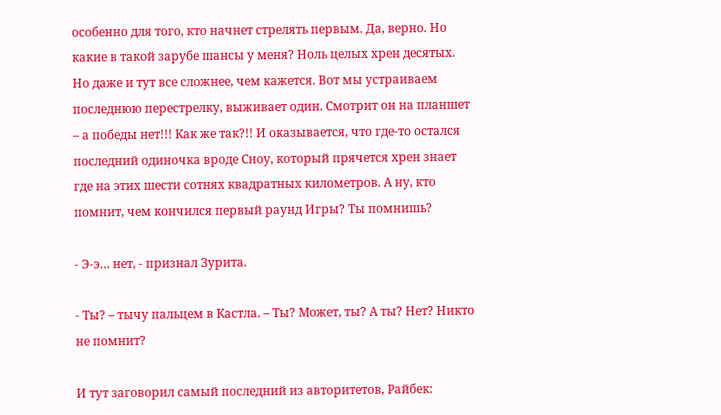особенно для того, кто начнет стрелять первым. Да, верно. Но какие в такой зарубе шансы у меня? Ноль целых хрен десятых. Но даже и тут все сложнее, чем кажется. Вот мы устраиваем последнюю перестрелку, выживает один. Смотрит он на планшет – а победы нет!!! Как же так?!! И оказывается, что где-то остался последний одиночка вроде Сноу, который прячется хрен знает где на этих шести сотнях квадратных километров. А ну, кто помнит, чем кончился первый раунд Игры? Ты помнишь?

- Э-э… нет, - признал Зурита.

- Ты? – тычу пальцем в Кастла. – Ты? Может, ты? А ты? Нет? Никто не помнит?

И тут заговорил самый последний из авторитетов, Райбек: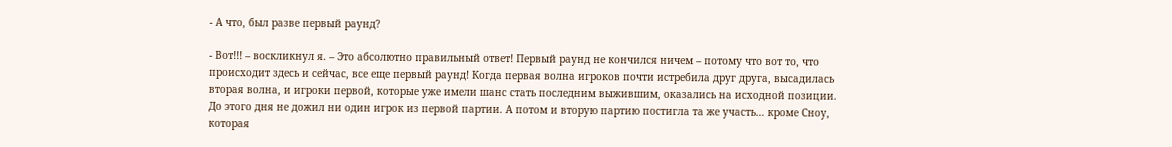- А что, был разве первый раунд?

- Вот!!! – воскликнул я. – Это абсолютно правильный ответ! Первый раунд не кончился ничем – потому что вот то, что происходит здесь и сейчас, все еще первый раунд! Когда первая волна игроков почти истребила друг друга, высадилась вторая волна, и игроки первой, которые уже имели шанс стать последним выжившим, оказались на исходной позиции. До этого дня не дожил ни один игрок из первой партии. А потом и вторую партию постигла та же участь… кроме Сноу, которая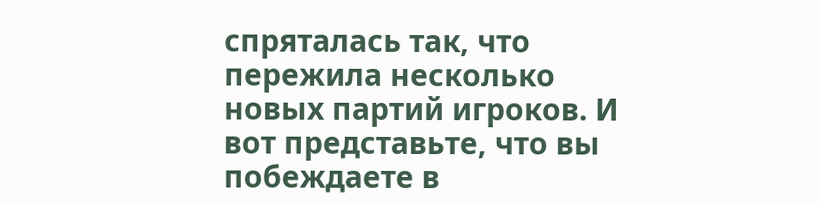спряталась так, что пережила несколько новых партий игроков. И вот представьте, что вы побеждаете в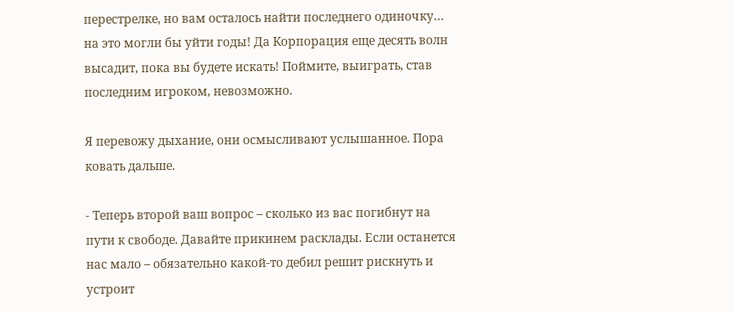перестрелке, но вам осталось найти последнего одиночку… на это могли бы уйти годы! Да Корпорация еще десять волн высадит, пока вы будете искать! Поймите, выиграть, став последним игроком, невозможно.

Я перевожу дыхание, они осмысливают услышанное. Пора ковать дальше.

- Теперь второй ваш вопрос – сколько из вас погибнут на пути к свободе. Давайте прикинем расклады. Если останется нас мало – обязательно какой-то дебил решит рискнуть и устроит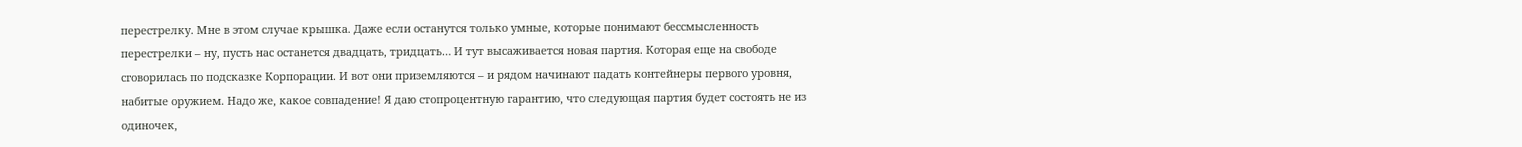перестрелку. Мне в этом случае крышка. Даже если останутся только умные, которые понимают бессмысленность перестрелки – ну, пусть нас останется двадцать, тридцать… И тут высаживается новая партия. Которая еще на свободе сговорилась по подсказке Корпорации. И вот они приземляются – и рядом начинают падать контейнеры первого уровня, набитые оружием. Надо же, какое совпадение! Я даю стопроцентную гарантию, что следующая партия будет состоять не из одиночек,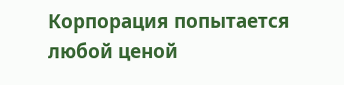Корпорация попытается любой ценой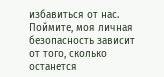избавиться от нас. Поймите, моя личная безопасность зависит от того, сколько останется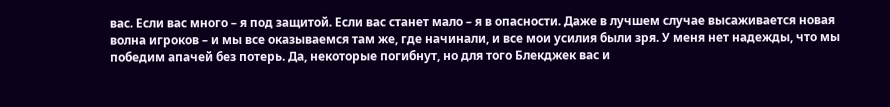вас. Если вас много – я под защитой. Если вас станет мало – я в опасности. Даже в лучшем случае высаживается новая волна игроков – и мы все оказываемся там же, где начинали, и все мои усилия были зря. У меня нет надежды, что мы победим апачей без потерь. Да, некоторые погибнут, но для того Блекджек вас и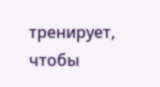тренирует, чтобы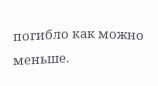погибло как можно меньше.